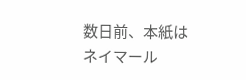数日前、本紙はネイマール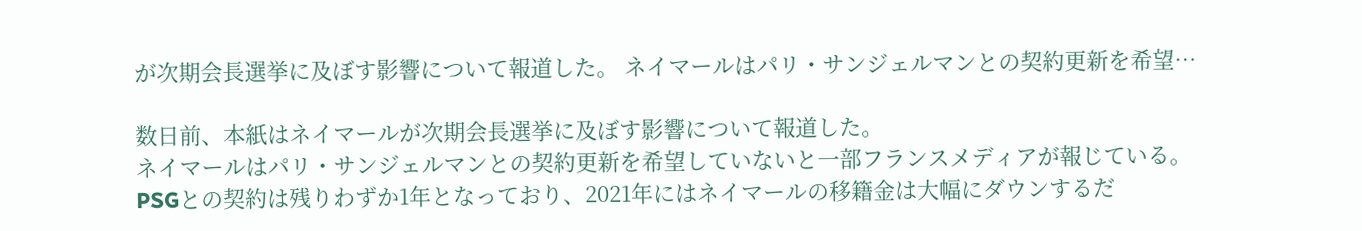が次期会長選挙に及ぼす影響について報道した。 ネイマールはパリ・サンジェルマンとの契約更新を希望…

数日前、本紙はネイマールが次期会長選挙に及ぼす影響について報道した。
ネイマールはパリ・サンジェルマンとの契約更新を希望していないと一部フランスメディアが報じている。
PSGとの契約は残りわずか1年となっており、2021年にはネイマールの移籍金は大幅にダウンするだ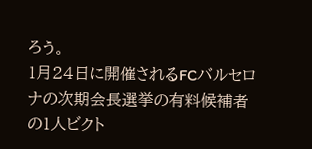ろう。
1月24日に開催されるFCバルセロナの次期会長選挙の有料候補者の1人ビクト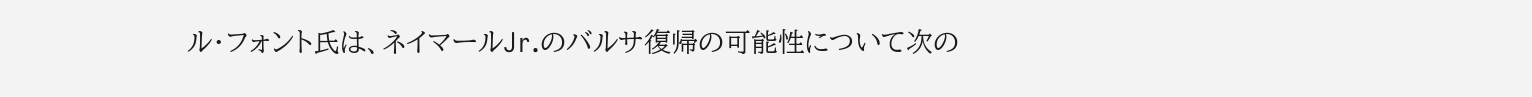ル・フォント氏は、ネイマールJr.のバルサ復帰の可能性について次の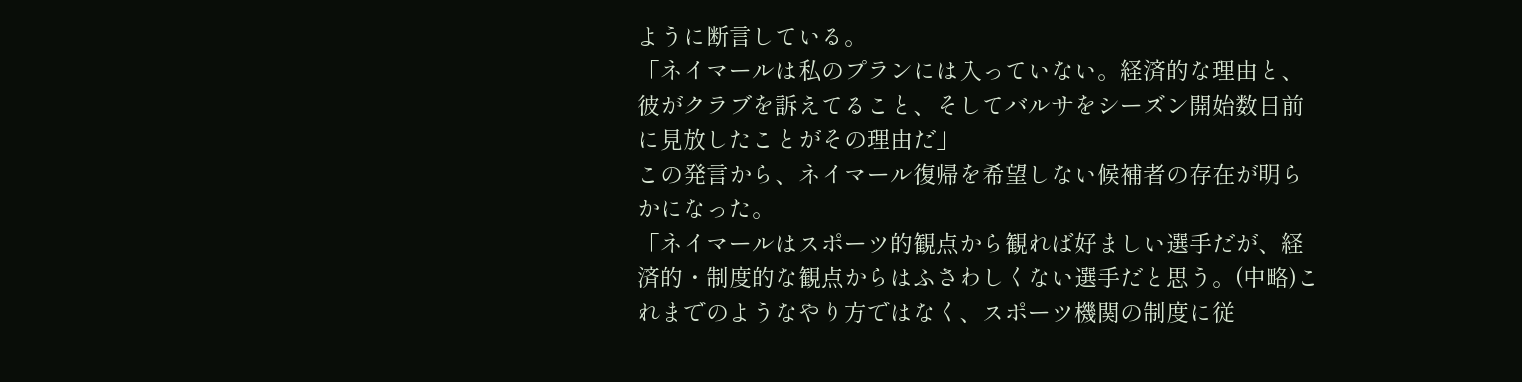ように断言している。
「ネイマールは私のプランには入っていない。経済的な理由と、彼がクラブを訴えてること、そしてバルサをシーズン開始数日前に見放したことがその理由だ」
この発言から、ネイマール復帰を希望しない候補者の存在が明らかになった。
「ネイマールはスポーツ的観点から観れば好ましい選手だが、経済的・制度的な観点からはふさわしくない選手だと思う。(中略)これまでのようなやり方ではなく、スポーツ機関の制度に従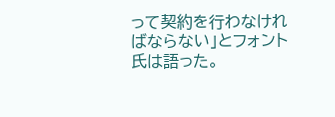って契約を行わなければならない」とフォント氏は語った。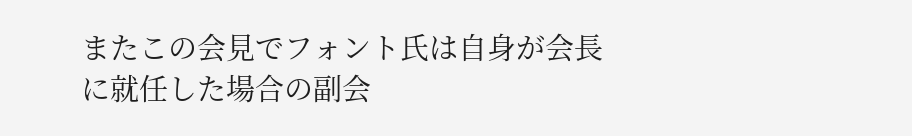またこの会見でフォント氏は自身が会長に就任した場合の副会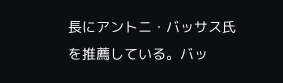長にアントニ・バッサス氏を推薦している。バッ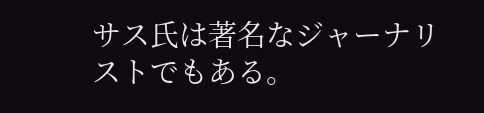サス氏は著名なジャーナリストでもある。